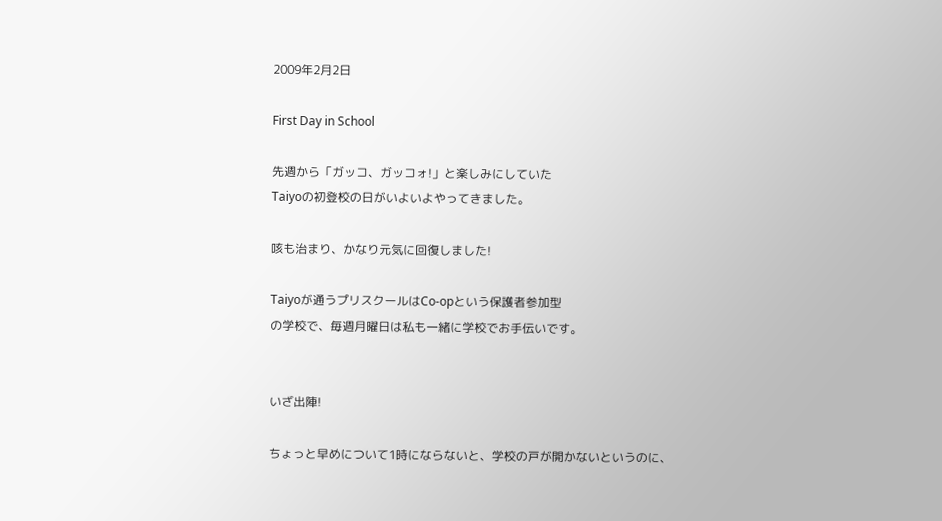2009年2月2日

First Day in School

先週から「ガッコ、ガッコォ!」と楽しみにしていた
Taiyoの初登校の日がいよいよやってきました。

咳も治まり、かなり元気に回復しました!

Taiyoが通うプリスクールはCo-opという保護者参加型
の学校で、毎週月曜日は私も一緒に学校でお手伝いです。


いざ出陣!

ちょっと早めについて1時にならないと、学校の戸が開かないというのに、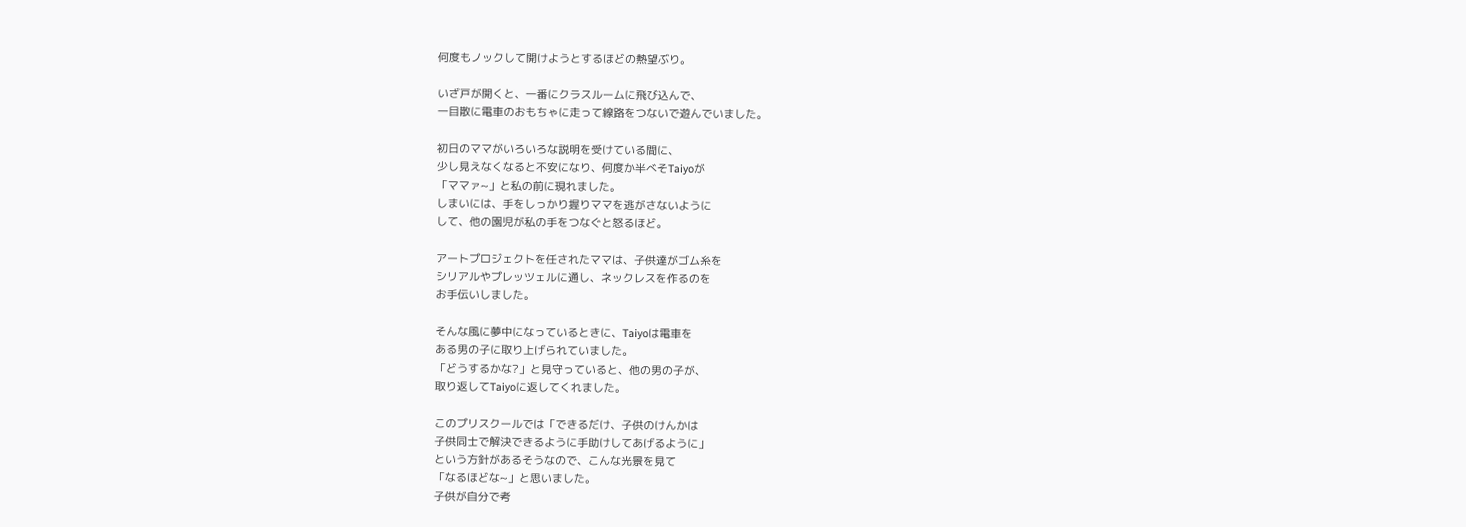何度もノックして開けようとするほどの熱望ぶり。

いざ戸が開くと、一番にクラスルームに飛び込んで、
一目散に電車のおもちゃに走って線路をつないで遊んでいました。

初日のママがいろいろな説明を受けている間に、
少し見えなくなると不安になり、何度か半べそTaiyoが
「ママァ~」と私の前に現れました。
しまいには、手をしっかり握りママを逃がさないように
して、他の園児が私の手をつなぐと怒るほど。

アートプロジェクトを任されたママは、子供達がゴム糸を
シリアルやプレッツェルに通し、ネックレスを作るのを
お手伝いしました。

そんな風に夢中になっているときに、Taiyoは電車を
ある男の子に取り上げられていました。
「どうするかな?」と見守っていると、他の男の子が、
取り返してTaiyoに返してくれました。

このプリスクールでは「できるだけ、子供のけんかは
子供同士で解決できるように手助けしてあげるように」
という方針があるそうなので、こんな光景を見て
「なるほどな~」と思いました。
子供が自分で考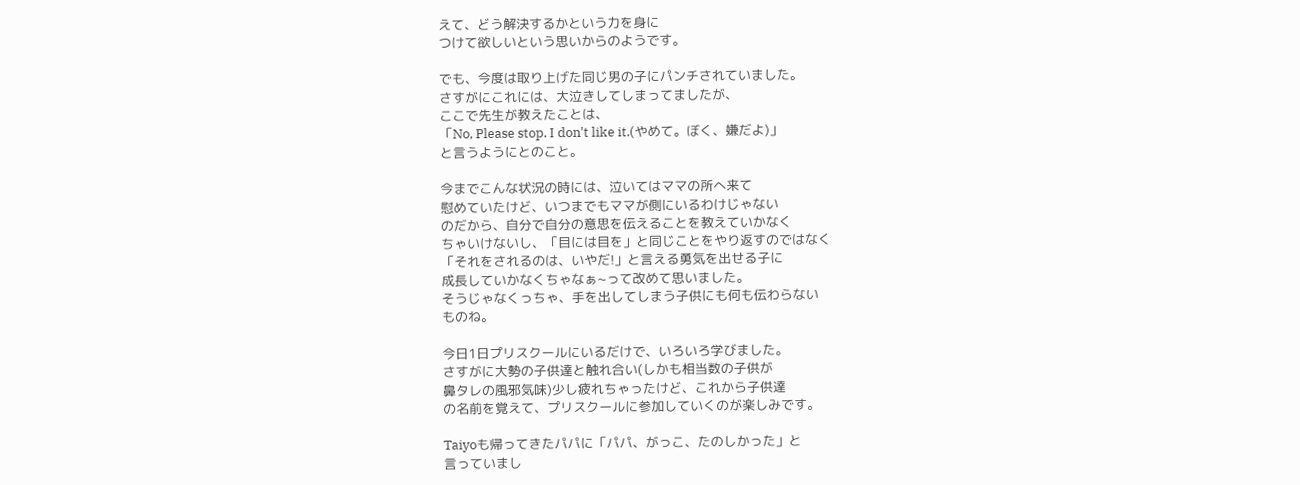えて、どう解決するかという力を身に
つけて欲しいという思いからのようです。

でも、今度は取り上げた同じ男の子にパンチされていました。
さすがにこれには、大泣きしてしまってましたが、
ここで先生が教えたことは、
「No, Please stop. I don't like it.(やめて。ぼく、嫌だよ)」
と言うようにとのこと。

今までこんな状況の時には、泣いてはママの所へ来て
慰めていたけど、いつまでもママが側にいるわけじゃない
のだから、自分で自分の意思を伝えることを教えていかなく
ちゃいけないし、「目には目を」と同じことをやり返すのではなく
「それをされるのは、いやだ!」と言える勇気を出せる子に
成長していかなくちゃなぁ~って改めて思いました。
そうじゃなくっちゃ、手を出してしまう子供にも何も伝わらない
ものね。

今日1日プリスクールにいるだけで、いろいろ学びました。
さすがに大勢の子供達と触れ合い(しかも相当数の子供が
鼻タレの風邪気味)少し疲れちゃったけど、これから子供達
の名前を覚えて、プリスクールに参加していくのが楽しみです。

Taiyoも帰ってきたパパに「パパ、がっこ、たのしかった」と
言っていまし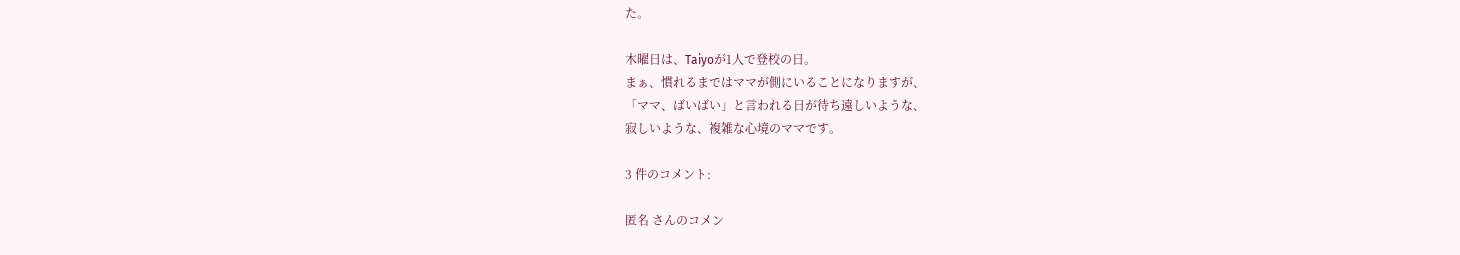た。

木曜日は、Taiyoが1人で登校の日。
まぁ、慣れるまではママが側にいることになりますが、
「ママ、ばいばい」と言われる日が待ち遠しいような、
寂しいような、複雑な心境のママです。

3 件のコメント:

匿名 さんのコメン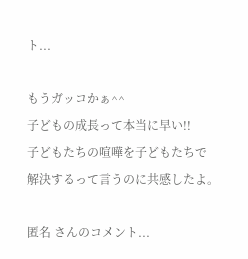ト...

もうガッコかぁ^^
子どもの成長って本当に早い!!
子どもたちの喧嘩を子どもたちで
解決するって言うのに共感したよ。

匿名 さんのコメント...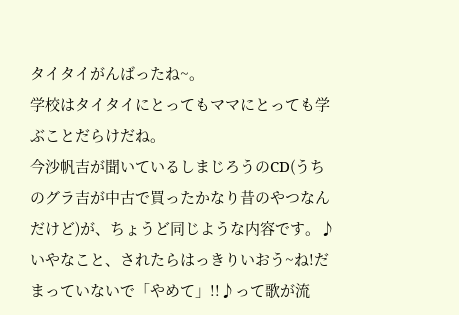タイタイがんばったね~。
学校はタイタイにとってもママにとっても学ぶことだらけだね。
今沙帆吉が聞いているしまじろうのCD(うちのグラ吉が中古で買ったかなり昔のやつなんだけど)が、ちょうど同じような内容です。♪いやなこと、されたらはっきりいおう~ね!だまっていないで「やめて」!!♪って歌が流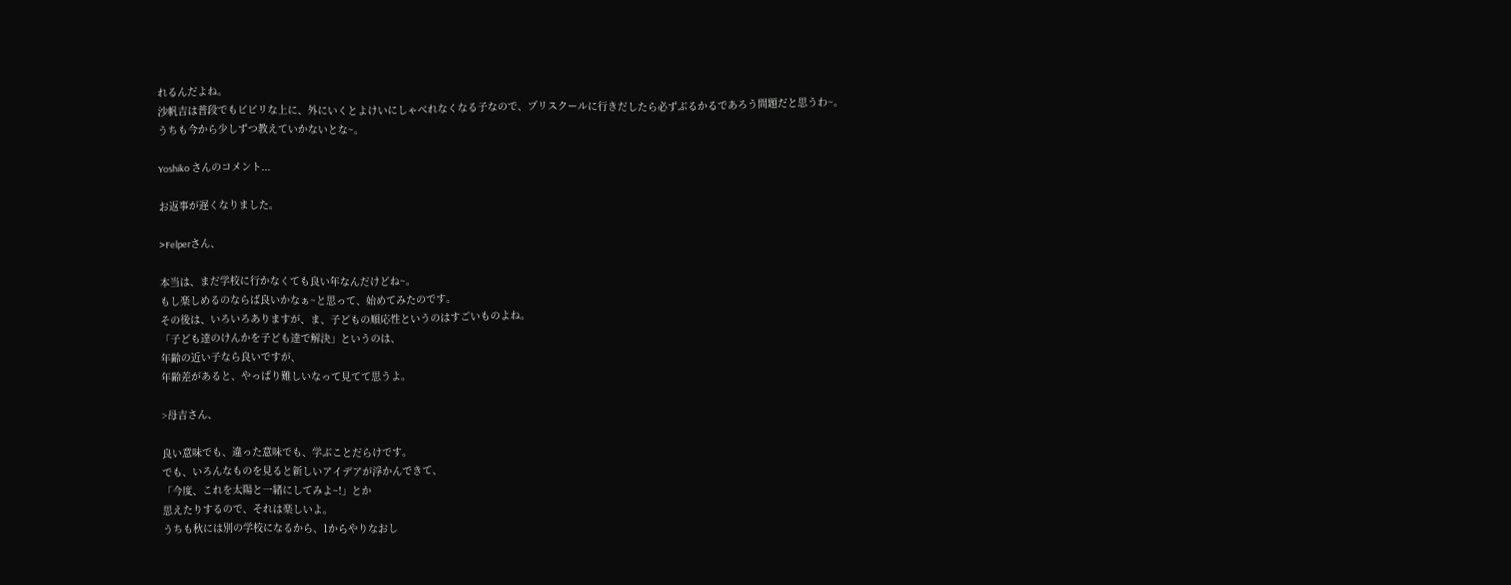れるんだよね。
沙帆吉は普段でもビビリな上に、外にいくとよけいにしゃべれなくなる子なので、プリスクールに行きだしたら必ずぶるかるであろう問題だと思うわ~。
うちも今から少しずつ教えていかないとな~。

Yoshiko さんのコメント...

お返事が遅くなりました。

>Felperさん、

本当は、まだ学校に行かなくても良い年なんだけどね~。
もし楽しめるのならば良いかなぁ~と思って、始めてみたのです。
その後は、いろいろありますが、ま、子どもの順応性というのはすごいものよね。
「子ども達のけんかを子ども達で解決」というのは、
年齢の近い子なら良いですが、
年齢差があると、やっぱり難しいなって見てて思うよ。

>母吉さん、

良い意味でも、違った意味でも、学ぶことだらけです。
でも、いろんなものを見ると新しいアイデアが浮かんできて、
「今度、これを太陽と一緒にしてみよ~!」とか
思えたりするので、それは楽しいよ。
うちも秋には別の学校になるから、1からやりなおし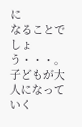に
なることでしょう・・・。
子どもが大人になっていく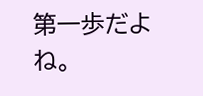第一歩だよね。